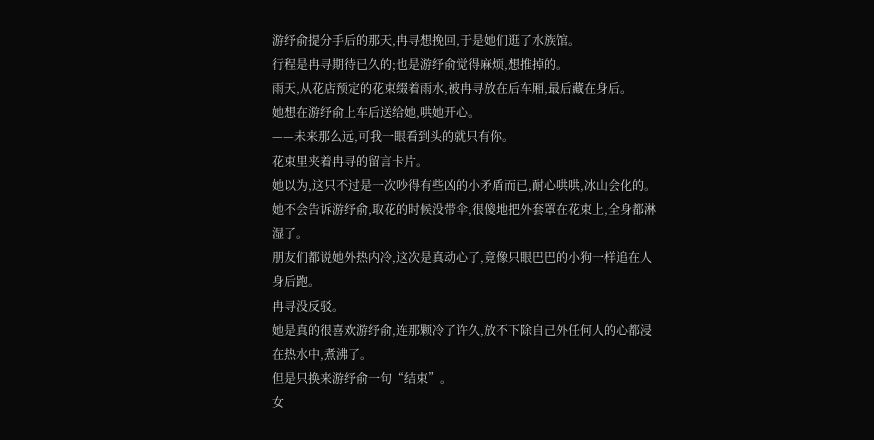游纾俞提分手后的那天,冉寻想挽回,于是她们逛了水族馆。
行程是冉寻期待已久的;也是游纾俞觉得麻烦,想推掉的。
雨天,从花店预定的花束缀着雨水,被冉寻放在后车厢,最后藏在身后。
她想在游纾俞上车后送给她,哄她开心。
——未来那么远,可我一眼看到头的就只有你。
花束里夹着冉寻的留言卡片。
她以为,这只不过是一次吵得有些凶的小矛盾而已,耐心哄哄,冰山会化的。
她不会告诉游纾俞,取花的时候没带伞,很傻地把外套罩在花束上,全身都淋湿了。
朋友们都说她外热内冷,这次是真动心了,竟像只眼巴巴的小狗一样追在人身后跑。
冉寻没反驳。
她是真的很喜欢游纾俞,连那颗冷了许久,放不下除自己外任何人的心都浸在热水中,煮沸了。
但是只换来游纾俞一句“结束”。
女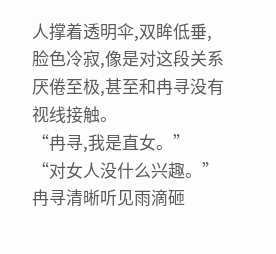人撑着透明伞,双眸低垂,脸色冷寂,像是对这段关系厌倦至极,甚至和冉寻没有视线接触。
“冉寻,我是直女。”
“对女人没什么兴趣。”
冉寻清晰听见雨滴砸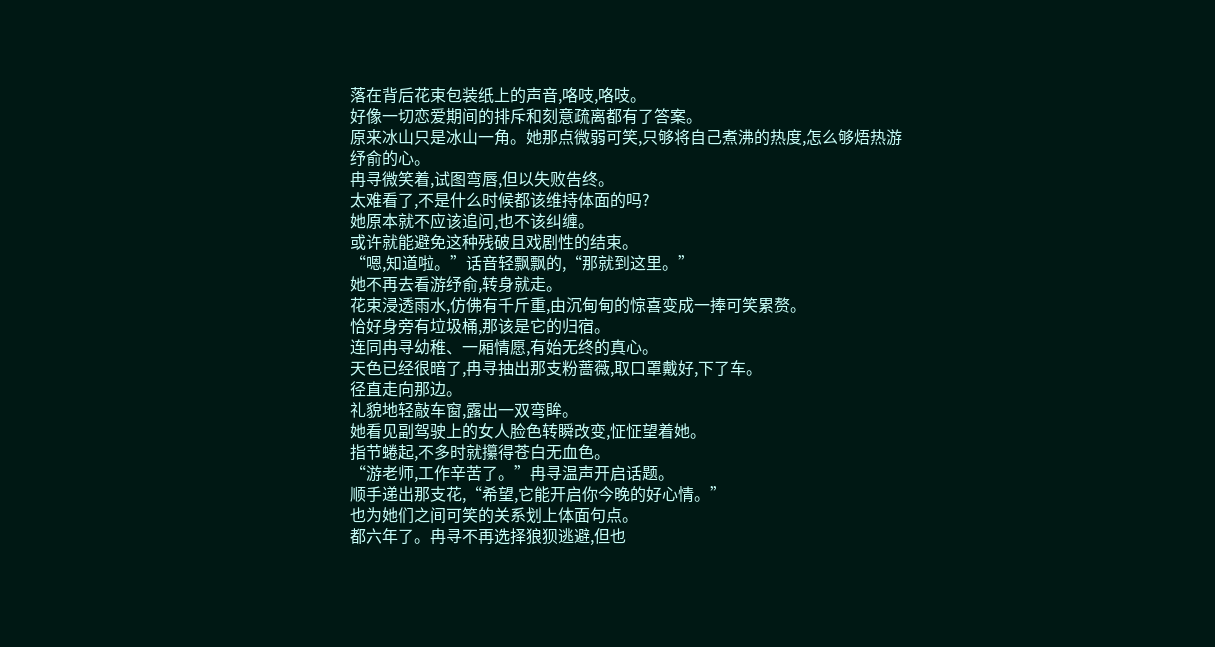落在背后花束包装纸上的声音,咯吱,咯吱。
好像一切恋爱期间的排斥和刻意疏离都有了答案。
原来冰山只是冰山一角。她那点微弱可笑,只够将自己煮沸的热度,怎么够焐热游纾俞的心。
冉寻微笑着,试图弯唇,但以失败告终。
太难看了,不是什么时候都该维持体面的吗?
她原本就不应该追问,也不该纠缠。
或许就能避免这种残破且戏剧性的结束。
“嗯,知道啦。”话音轻飘飘的,“那就到这里。”
她不再去看游纾俞,转身就走。
花束浸透雨水,仿佛有千斤重,由沉甸甸的惊喜变成一捧可笑累赘。
恰好身旁有垃圾桶,那该是它的归宿。
连同冉寻幼稚、一厢情愿,有始无终的真心。
天色已经很暗了,冉寻抽出那支粉蔷薇,取口罩戴好,下了车。
径直走向那边。
礼貌地轻敲车窗,露出一双弯眸。
她看见副驾驶上的女人脸色转瞬改变,怔怔望着她。
指节蜷起,不多时就攥得苍白无血色。
“游老师,工作辛苦了。”冉寻温声开启话题。
顺手递出那支花,“希望,它能开启你今晚的好心情。”
也为她们之间可笑的关系划上体面句点。
都六年了。冉寻不再选择狼狈逃避,但也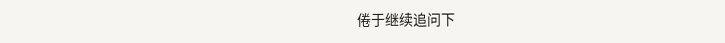倦于继续追问下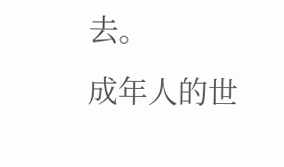去。
成年人的世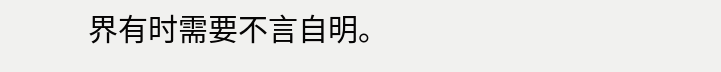界有时需要不言自明。